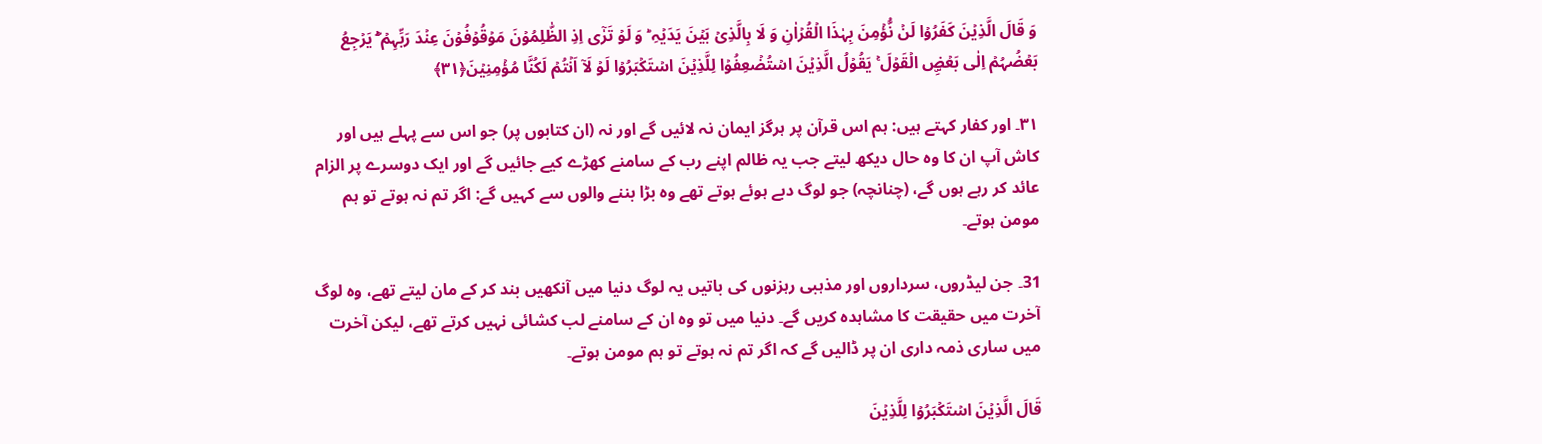وَ قَالَ الَّذِیۡنَ کَفَرُوۡا لَنۡ نُّؤۡمِنَ بِہٰذَا الۡقُرۡاٰنِ وَ لَا بِالَّذِیۡ بَیۡنَ یَدَیۡہِ ؕ وَ لَوۡ تَرٰۤی اِذِ الظّٰلِمُوۡنَ مَوۡقُوۡفُوۡنَ عِنۡدَ رَبِّہِمۡ ۚۖ یَرۡجِعُ بَعۡضُہُمۡ اِلٰی بَعۡضِۣ الۡقَوۡلَ ۚ یَقُوۡلُ الَّذِیۡنَ اسۡتُضۡعِفُوۡا لِلَّذِیۡنَ اسۡتَکۡبَرُوۡا لَوۡ لَاۤ اَنۡتُمۡ لَکُنَّا مُؤۡمِنِیۡنَ﴿۳۱﴾

۳۱۔ اور کفار کہتے ہیں: ہم اس قرآن پر ہرگز ایمان نہ لائیں گے اور نہ (ان کتابوں پر) جو اس سے پہلے ہیں اور کاش آپ ان کا وہ حال دیکھ لیتے جب یہ ظالم اپنے رب کے سامنے کھڑے کیے جائیں گے اور ایک دوسرے پر الزام عائد کر رہے ہوں گے، (چنانچہ) جو لوگ دبے ہوئے ہوتے تھے وہ بڑا بننے والوں سے کہیں گے: اگر تم نہ ہوتے تو ہم مومن ہوتے۔

31۔ جن لیڈروں، سرداروں اور مذہبی رہزنوں کی باتیں یہ لوگ دنیا میں آنکھیں بند کر کے مان لیتے تھے، وہ لوگ آخرت میں حقیقت کا مشاہدہ کریں گے۔ دنیا میں تو وہ ان کے سامنے لب کشائی نہیں کرتے تھے، لیکن آخرت میں ساری ذمہ داری ان پر ڈالیں گے کہ اگر تم نہ ہوتے تو ہم مومن ہوتے۔

قَالَ الَّذِیۡنَ اسۡتَکۡبَرُوۡا لِلَّذِیۡنَ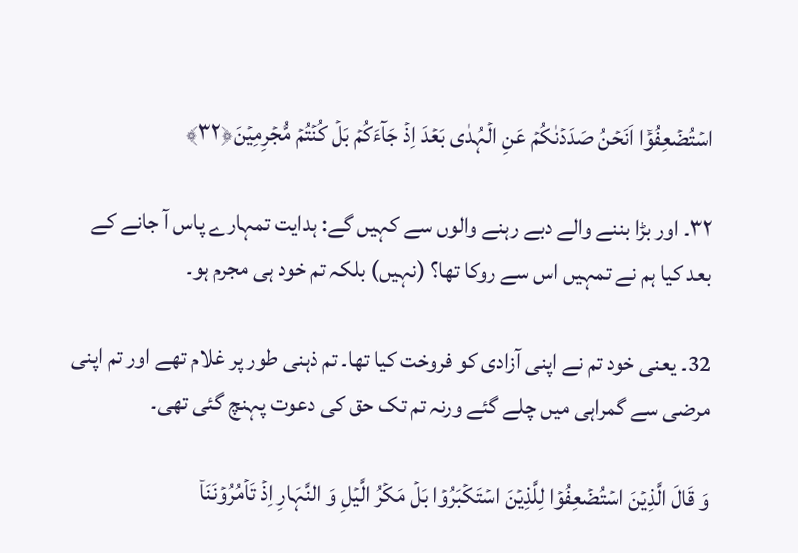اسۡتُضۡعِفُوۡۤا اَنَحۡنُ صَدَدۡنٰکُمۡ عَنِ الۡہُدٰی بَعۡدَ اِذۡ جَآءَکُمۡ بَلۡ کُنۡتُمۡ مُّجۡرِمِیۡنَ﴿۳۲﴾

۳۲۔ اور بڑا بننے والے دبے رہنے والوں سے کہیں گے: ہدایت تمہارے پاس آ جانے کے بعد کیا ہم نے تمہیں اس سے روکا تھا؟ (نہیں) بلکہ تم خود ہی مجرم ہو۔

32۔ یعنی خود تم نے اپنی آزادی کو فروخت کیا تھا۔ تم ذہنی طور پر غلام تھے اور تم اپنی مرضی سے گمراہی میں چلے گئے ورنہ تم تک حق کی دعوت پہنچ گئی تھی۔

وَ قَالَ الَّذِیۡنَ اسۡتُضۡعِفُوۡا لِلَّذِیۡنَ اسۡتَکۡبَرُوۡا بَلۡ مَکۡرُ الَّیۡلِ وَ النَّہَارِ اِذۡ تَاۡمُرُوۡنَنَاۤ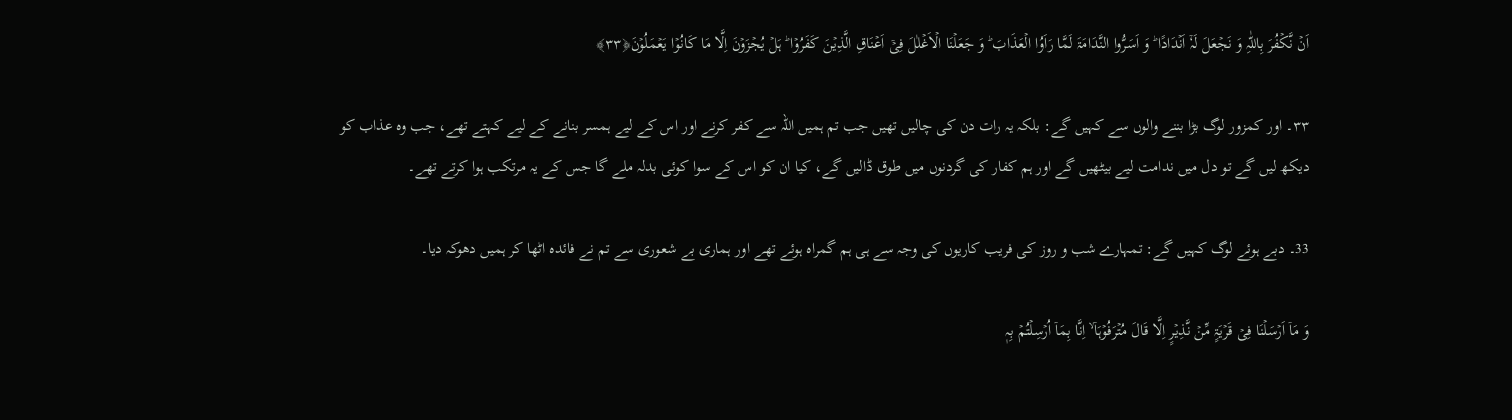اَنۡ نَّکۡفُرَ بِاللّٰہِ وَ نَجۡعَلَ لَہٗۤ اَنۡدَادًا ؕ وَ اَسَرُّوا النَّدَامَۃَ لَمَّا رَاَوُا الۡعَذَابَ ؕ وَ جَعَلۡنَا الۡاَغۡلٰلَ فِیۡۤ اَعۡنَاقِ الَّذِیۡنَ کَفَرُوۡا ؕ ہَلۡ یُجۡزَوۡنَ اِلَّا مَا کَانُوۡا یَعۡمَلُوۡنَ﴿۳۳﴾

۳۳۔ اور کمزور لوگ بڑا بننے والوں سے کہیں گے: بلکہ یہ رات دن کی چالیں تھیں جب تم ہمیں اللہ سے کفر کرنے اور اس کے لیے ہمسر بنانے کے لیے کہتے تھے، جب وہ عذاب کو دیکھ لیں گے تو دل میں ندامت لیے بیٹھیں گے اور ہم کفار کی گردنوں میں طوق ڈالیں گے، کیا ان کو اس کے سوا کوئی بدلہ ملے گا جس کے یہ مرتکب ہوا کرتے تھے۔

33۔ دبے ہوئے لوگ کہیں گے: تمہارے شب و روز کی فریب کاریوں کی وجہ سے ہی ہم گمراہ ہوئے تھے اور ہماری بے شعوری سے تم نے فائدہ اٹھا کر ہمیں دھوکہ دیا۔

وَ مَاۤ اَرۡسَلۡنَا فِیۡ قَرۡیَۃٍ مِّنۡ نَّذِیۡرٍ اِلَّا قَالَ مُتۡرَفُوۡہَاۤ ۙ اِنَّا بِمَاۤ اُرۡسِلۡتُمۡ بِہٖ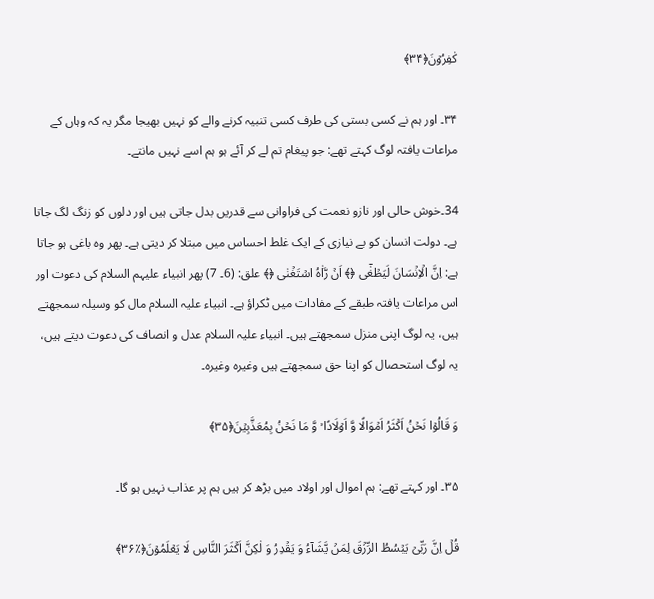کٰفِرُوۡنَ﴿۳۴﴾

۳۴۔ اور ہم نے کسی بستی کی طرف کسی تنبیہ کرنے والے کو نہیں بھیجا مگر یہ کہ وہاں کے مراعات یافتہ لوگ کہتے تھے: جو پیغام تم لے کر آئے ہو ہم اسے نہیں مانتے۔

34۔خوش حالی اور نازو نعمت کی فراوانی سے قدریں بدل جاتی ہیں اور دلوں کو زنگ لگ جاتا ہے۔ دولت انسان کو بے نیازی کے ایک غلط احساس میں مبتلا کر دیتی ہے۔ پھر وہ باغی ہو جاتا ہے: اِنَّ الۡاِنۡسَانَ لَیَطۡغٰۤی ﴿﴾ اَنۡ رَّاٰہُ اسۡتَغۡنٰی ﴿﴾ علق: (6۔ 7) پھر انبیاء علیہم السلام کی دعوت اور اس مراعات یافتہ طبقے کے مفادات میں ٹکراؤ ہے۔ انبیاء علیہ السلام مال کو وسیلہ سمجھتے ہیں، یہ لوگ اپنی منزل سمجھتے ہیں۔ انبیاء علیہ السلام عدل و انصاف کی دعوت دیتے ہیں، یہ لوگ استحصال کو اپنا حق سمجھتے ہیں وغیرہ وغیرہ۔

وَ قَالُوۡا نَحۡنُ اَکۡثَرُ اَمۡوَالًا وَّ اَوۡلَادًا ۙ وَّ مَا نَحۡنُ بِمُعَذَّبِیۡنَ﴿۳۵﴾

۳۵۔ اور کہتے تھے: ہم اموال اور اولاد میں بڑھ کر ہیں ہم پر عذاب نہیں ہو گا۔

قُلۡ اِنَّ رَبِّیۡ یَبۡسُطُ الرِّزۡقَ لِمَنۡ یَّشَآءُ وَ یَقۡدِرُ وَ لٰکِنَّ اَکۡثَرَ النَّاسِ لَا یَعۡلَمُوۡنَ﴿٪۳۶﴾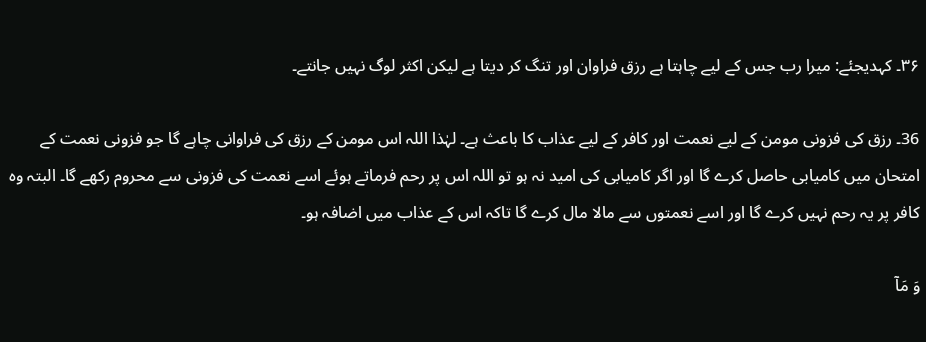۳۶۔ کہدیجئے: میرا رب جس کے لیے چاہتا ہے رزق فراوان اور تنگ کر دیتا ہے لیکن اکثر لوگ نہیں جانتے۔

36۔ رزق کی فزونی مومن کے لیے نعمت اور کافر کے لیے عذاب کا باعث ہے۔ لہٰذا اللہ اس مومن کے رزق کی فراوانی چاہے گا جو فزونی نعمت کے امتحان میں کامیابی حاصل کرے گا اور اگر کامیابی کی امید نہ ہو تو اللہ اس پر رحم فرماتے ہوئے اسے نعمت کی فزونی سے محروم رکھے گا۔ البتہ وہ کافر پر یہ رحم نہیں کرے گا اور اسے نعمتوں سے مالا مال کرے گا تاکہ اس کے عذاب میں اضافہ ہو۔

وَ مَاۤ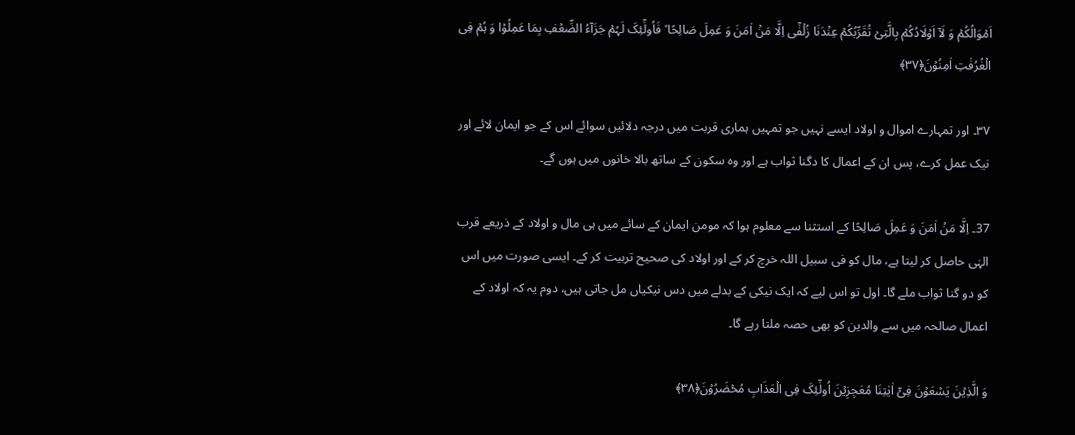اَمۡوَالُکُمۡ وَ لَاۤ اَوۡلَادُکُمۡ بِالَّتِیۡ تُقَرِّبُکُمۡ عِنۡدَنَا زُلۡفٰۤی اِلَّا مَنۡ اٰمَنَ وَ عَمِلَ صَالِحًا ۫ فَاُولٰٓئِکَ لَہُمۡ جَزَآءُ الضِّعۡفِ بِمَا عَمِلُوۡا وَ ہُمۡ فِی الۡغُرُفٰتِ اٰمِنُوۡنَ﴿۳۷﴾

۳۷۔ اور تمہارے اموال و اولاد ایسے نہیں جو تمہیں ہماری قربت میں درجہ دلائیں سوائے اس کے جو ایمان لائے اور نیک عمل کرے، پس ان کے اعمال کا دگنا ثواب ہے اور وہ سکون کے ساتھ بالا خانوں میں ہوں گے۔

37۔ اِلَّا مَنۡ اٰمَنَ وَ عَمِلَ صَالِحًا کے استثنا سے معلوم ہوا کہ مومن ایمان کے سائے میں ہی مال و اولاد کے ذریعے قرب الہٰی حاصل کر لیتا ہے، مال کو فی سبیل اللہ خرچ کر کے اور اولاد کی صحیح تربیت کر کے۔ ایسی صورت میں اس کو دو گنا ثواب ملے گا۔ اول تو اس لیے کہ ایک نیکی کے بدلے میں دس نیکیاں مل جاتی ہیں، دوم یہ کہ اولاد کے اعمال صالحہ میں سے والدین کو بھی حصہ ملتا رہے گا۔

وَ الَّذِیۡنَ یَسۡعَوۡنَ فِیۡۤ اٰیٰتِنَا مُعٰجِزِیۡنَ اُولٰٓئِکَ فِی الۡعَذَابِ مُحۡضَرُوۡنَ﴿۳۸﴾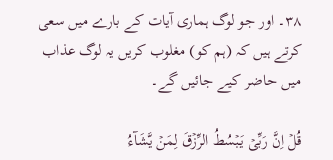۳۸۔ اور جو لوگ ہماری آیات کے بارے میں سعی کرتے ہیں کہ (ہم کو) مغلوب کریں یہ لوگ عذاب میں حاضر کیے جائیں گے۔

قُلۡ اِنَّ رَبِّیۡ یَبۡسُطُ الرِّزۡقَ لِمَنۡ یَّشَآءُ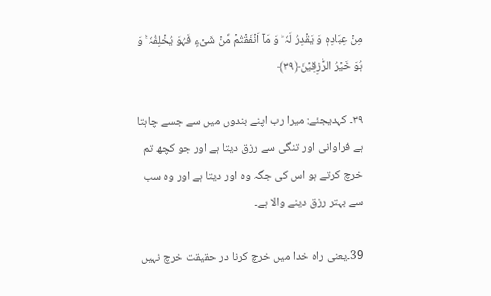مِنۡ عِبَادِہٖ وَ یَقۡدِرُ لَہٗ ؕ وَ مَاۤ اَنۡفَقۡتُمۡ مِّنۡ شَیۡءٍ فَہُوَ یُخۡلِفُہٗ ۚ وَ ہُوَ خَیۡرُ الرّٰزِقِیۡنَ﴿۳۹﴾

۳۹۔ کہدیجئے: میرا رب اپنے بندوں میں سے جسے چاہتا ہے فراوانی اور تنگی سے رزق دیتا ہے اور جو کچھ تم خرچ کرتے ہو اس کی جگہ وہ اور دیتا ہے اور وہ سب سے بہتر رزق دینے والا ہے۔

39۔یعنی راہ خدا میں خرچ کرنا در حقیقت خرچ نہیں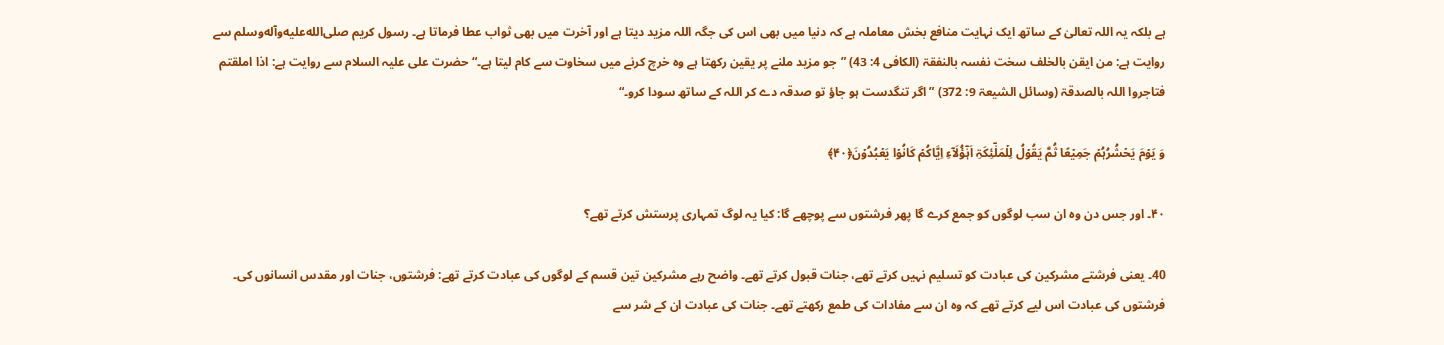ہے بلکہ یہ اللہ تعالیٰ کے ساتھ ایک نہایت منافع بخش معاملہ ہے کہ دنیا میں بھی اس کی جگہ اللہ مزید دیتا ہے اور آخرت میں بھی ثواب عطا فرماتا ہے۔ رسول کریم صلى‌الله‌عليه‌وآله‌وسلم سے روایت ہے: من ایقن بالخلف سخت نفسہ بالنفقۃ (الکافی 4: 43) ”جو مزید ملنے پر یقین رکھتا ہے وہ خرچ کرنے میں سخاوت سے کام لیتا ہے۔“ حضرت علی علیہ السلام سے روایت ہے: اذا املقتم فتاجروا اللہ بالصدقۃ (وسائل الشیعۃ 9: 372) ”اگر تنگدست ہو جاؤ تو صدقہ دے کر اللہ کے ساتھ سودا کرو۔“

وَ یَوۡمَ یَحۡشُرُہُمۡ جَمِیۡعًا ثُمَّ یَقُوۡلُ لِلۡمَلٰٓئِکَۃِ اَہٰۤؤُلَآءِ اِیَّاکُمۡ کَانُوۡا یَعۡبُدُوۡنَ﴿۴۰﴾

۴۰۔ اور جس دن وہ ان سب لوگوں کو جمع کرے گا پھر فرشتوں سے پوچھے گا: کیا یہ لوگ تمہاری پرستش کرتے تھے؟

40۔ یعنی فرشتے مشرکین کی عبادت کو تسلیم نہیں کرتے تھے، جنات قبول کرتے تھے۔ واضح رہے مشرکین تین قسم کے لوگوں کی عبادت کرتے تھے: فرشتوں، جنات اور مقدس انسانوں کی۔ فرشتوں کی عبادت اس لیے کرتے تھے کہ وہ ان سے مفادات کی طمع رکھتے تھے۔ جنات کی عبادت ان کے شر سے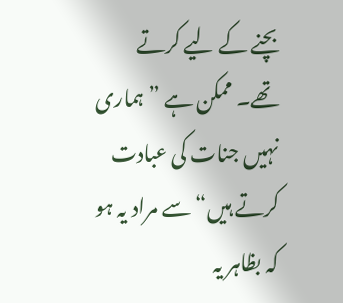بچنے کے لیے کرتے تھے۔ ممکن ہے ”ہماری نہیں جنات کی عبادت کرتے ہیں“ سے مراد یہ ہو کہ بظاہر یہ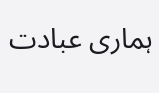ہماری عبادت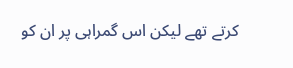کرتے تھے لیکن اس گمراہی پر ان کو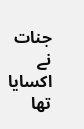جنات نے اکسایا تھا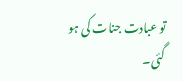تو عبادت جنات کی ہو گئی۔